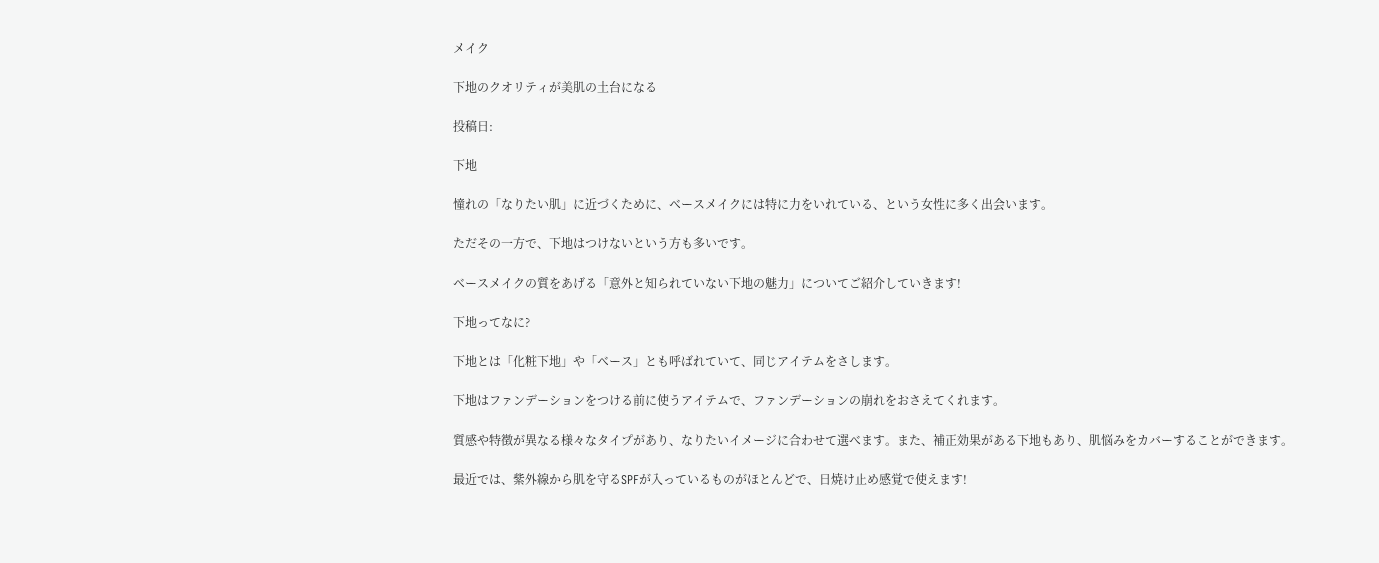メイク

下地のクオリティが美肌の土台になる

投稿日:

下地

憧れの「なりたい肌」に近づくために、ベースメイクには特に力をいれている、という女性に多く出会います。

ただその一方で、下地はつけないという方も多いです。

ベースメイクの質をあげる「意外と知られていない下地の魅力」についてご紹介していきます!

下地ってなに?

下地とは「化粧下地」や「ベース」とも呼ばれていて、同じアイテムをさします。

下地はファンデーションをつける前に使うアイテムで、ファンデーションの崩れをおさえてくれます。

質感や特徴が異なる様々なタイプがあり、なりたいイメージに合わせて選べます。また、補正効果がある下地もあり、肌悩みをカバーすることができます。

最近では、紫外線から肌を守るSPFが入っているものがほとんどで、日焼け止め感覚で使えます!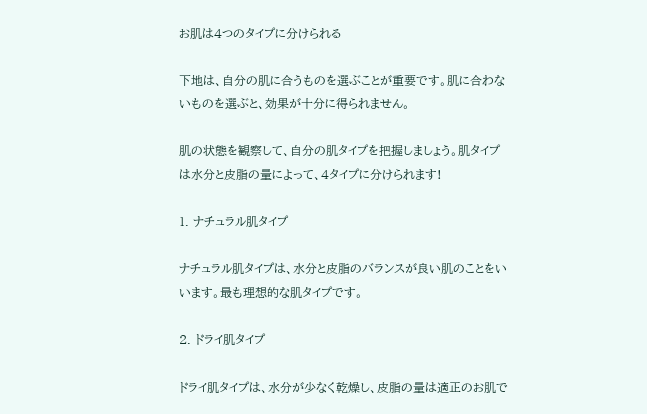お肌は4つのタイプに分けられる

下地は、自分の肌に合うものを選ぶことが重要です。肌に合わないものを選ぶと、効果が十分に得られません。

肌の状態を観察して、自分の肌タイプを把握しましょう。肌タイプは水分と皮脂の量によって、4タイプに分けられます!

1. ナチュラル肌タイプ

ナチュラル肌タイプは、水分と皮脂のバランスが良い肌のことをいいます。最も理想的な肌タイプです。

2. ドライ肌タイプ

ドライ肌タイプは、水分が少なく乾燥し、皮脂の量は適正のお肌で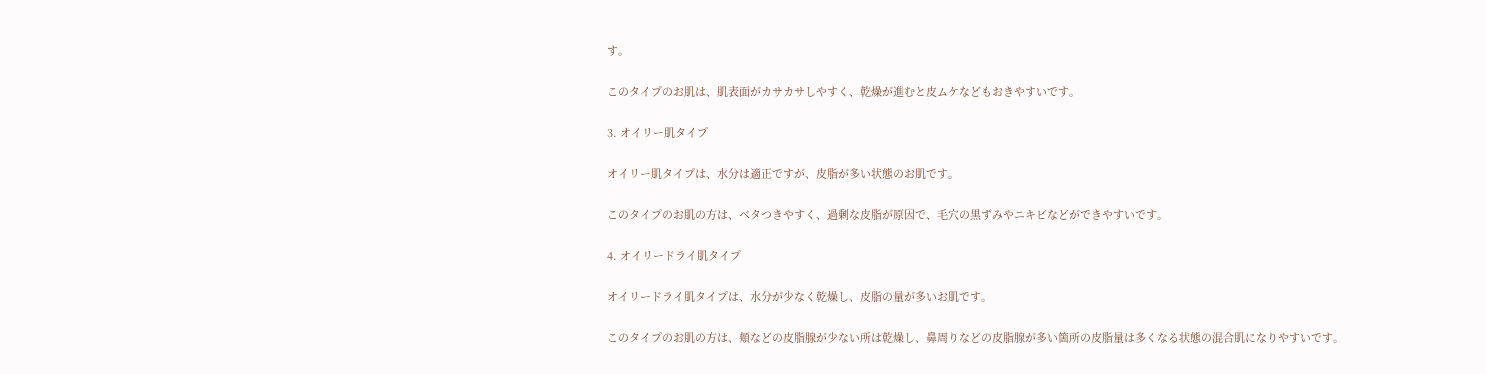す。

このタイプのお肌は、肌表面がカサカサしやすく、乾燥が進むと皮ムケなどもおきやすいです。

3. オイリー肌タイプ

オイリー肌タイプは、水分は適正ですが、皮脂が多い状態のお肌です。

このタイプのお肌の方は、ベタつきやすく、過剰な皮脂が原因で、毛穴の黒ずみやニキビなどができやすいです。

4. オイリードライ肌タイプ

オイリードライ肌タイプは、水分が少なく乾燥し、皮脂の量が多いお肌です。

このタイプのお肌の方は、頬などの皮脂腺が少ない所は乾燥し、鼻周りなどの皮脂腺が多い箇所の皮脂量は多くなる状態の混合肌になりやすいです。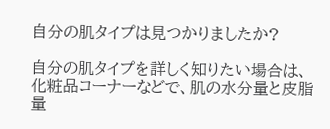自分の肌タイプは見つかりましたか?

自分の肌タイプを詳しく知りたい場合は、化粧品コーナーなどで、肌の水分量と皮脂量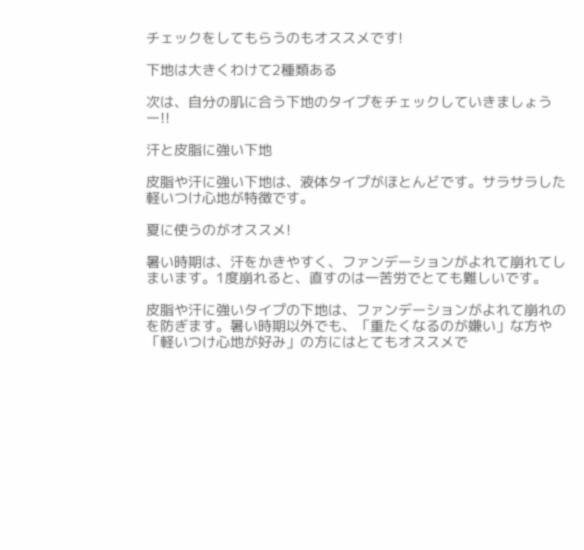チェックをしてもらうのもオススメです!

下地は大きくわけて2種類ある

次は、自分の肌に合う下地のタイプをチェックしていきましょうー!!

汗と皮脂に強い下地

皮脂や汗に強い下地は、液体タイプがほとんどです。サラサラした軽いつけ心地が特徴です。

夏に使うのがオススメ!

暑い時期は、汗をかきやすく、ファンデーションがよれて崩れてしまいます。1度崩れると、直すのは一苦労でとても難しいです。

皮脂や汗に強いタイプの下地は、ファンデーションがよれて崩れのを防ぎます。暑い時期以外でも、「重たくなるのが嫌い」な方や「軽いつけ心地が好み」の方にはとてもオススメで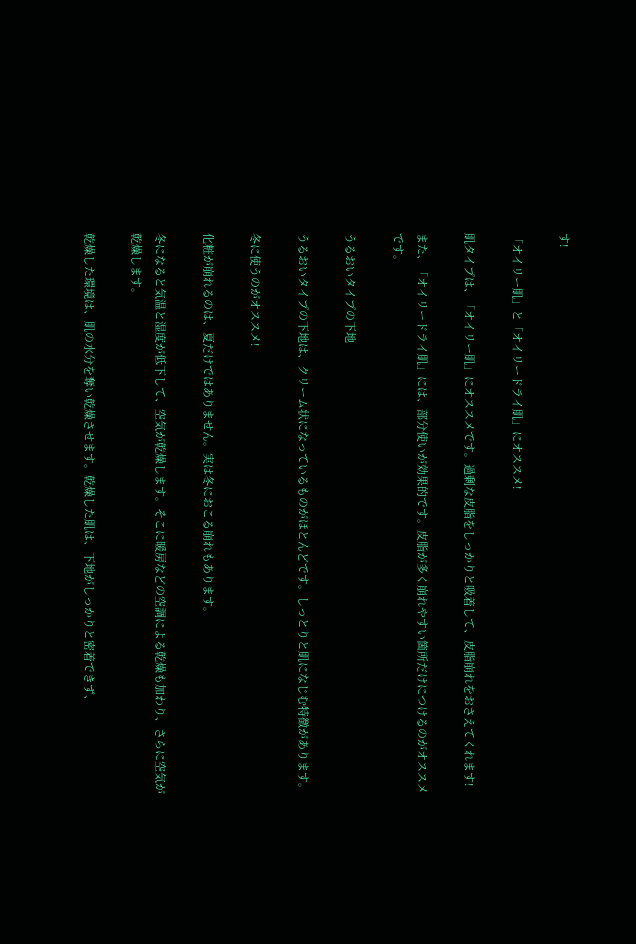す!

「オイリー肌」と「オイリードライ肌」にオススメ!

肌タイプは、「オイリー肌」にオススメです。過剰な皮脂をしっかりと吸着して、皮脂崩れをおさえてくれます!

また、「オイリードライ肌」には、部分使いが効果的です。皮脂が多く崩れやすい箇所だけにつけるのがオススメです。

うるおいタイプの下地

うるおいタイプの下地は、クリーム状になっているものがほとんどです。しっとりと肌になじむ特徴があります。

冬に使うのがオススメ!

化粧が崩れるのは、夏だけではありません。実は冬におこる崩れもあります。

冬になると気温と湿度が低下して、空気が乾燥します。そこに暖房などの空調による乾燥も加わり、さらに空気が乾燥します。

乾燥した環境は、肌の水分を奪い乾燥させます。乾燥した肌は、下地がしっかりと密着できず、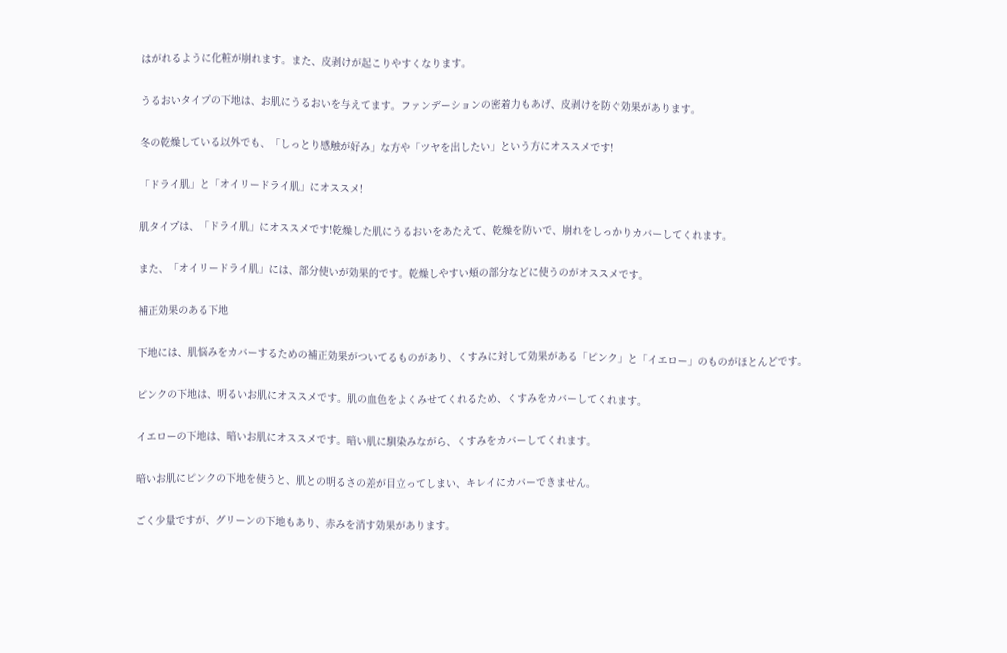はがれるように化粧が崩れます。また、皮剥けが起こりやすくなります。

うるおいタイプの下地は、お肌にうるおいを与えてます。ファンデーションの密着力もあげ、皮剥けを防ぐ効果があります。

冬の乾燥している以外でも、「しっとり感触が好み」な方や「ツヤを出したい」という方にオススメです!

「ドライ肌」と「オイリードライ肌」にオススメ!

肌タイプは、「ドライ肌」にオススメです!乾燥した肌にうるおいをあたえて、乾燥を防いで、崩れをしっかりカバーしてくれます。

また、「オイリードライ肌」には、部分使いが効果的です。乾燥しやすい頬の部分などに使うのがオススメです。

補正効果のある下地

下地には、肌悩みをカバーするための補正効果がついてるものがあり、くすみに対して効果がある「ピンク」と「イエロー」のものがほとんどです。

ピンクの下地は、明るいお肌にオススメです。肌の血色をよくみせてくれるため、くすみをカバーしてくれます。

イエローの下地は、暗いお肌にオススメです。暗い肌に馴染みながら、くすみをカバーしてくれます。

暗いお肌にピンクの下地を使うと、肌との明るさの差が目立ってしまい、キレイにカバーできません。

ごく少量ですが、グリーンの下地もあり、赤みを消す効果があります。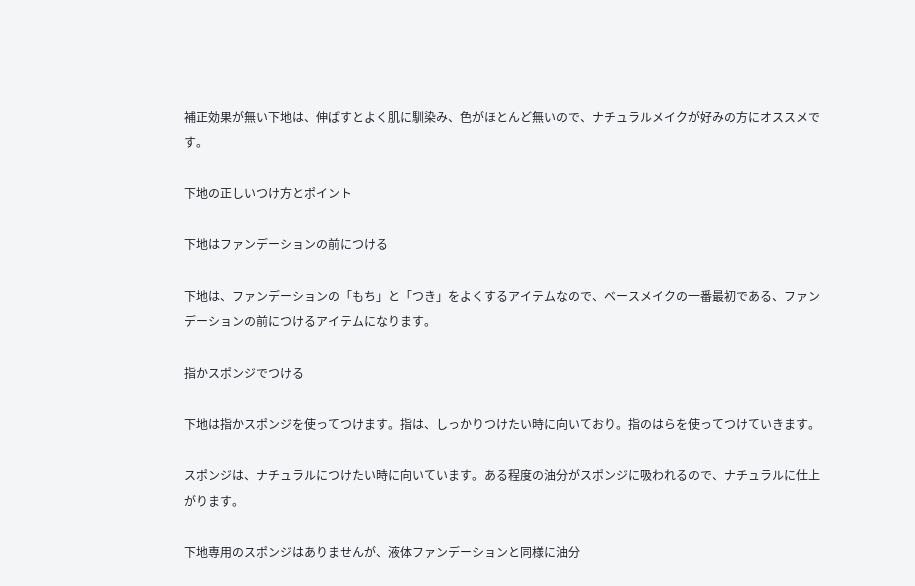補正効果が無い下地は、伸ばすとよく肌に馴染み、色がほとんど無いので、ナチュラルメイクが好みの方にオススメです。

下地の正しいつけ方とポイント

下地はファンデーションの前につける

下地は、ファンデーションの「もち」と「つき」をよくするアイテムなので、ベースメイクの一番最初である、ファンデーションの前につけるアイテムになります。

指かスポンジでつける

下地は指かスポンジを使ってつけます。指は、しっかりつけたい時に向いており。指のはらを使ってつけていきます。

スポンジは、ナチュラルにつけたい時に向いています。ある程度の油分がスポンジに吸われるので、ナチュラルに仕上がります。

下地専用のスポンジはありませんが、液体ファンデーションと同様に油分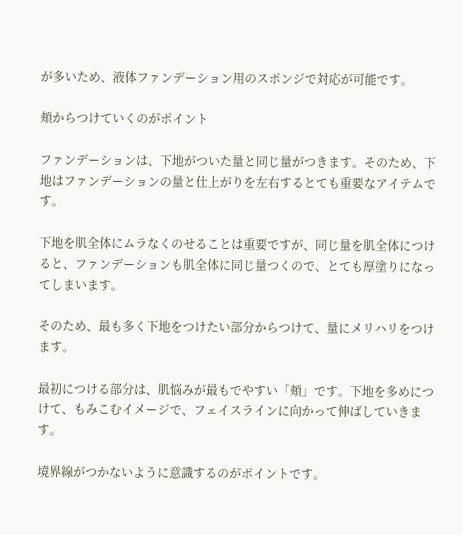が多いため、液体ファンデーション用のスポンジで対応が可能です。

頬からつけていくのがポイント

ファンデーションは、下地がついた量と同じ量がつきます。そのため、下地はファンデーションの量と仕上がりを左右するとても重要なアイテムです。

下地を肌全体にムラなくのせることは重要ですが、同じ量を肌全体につけると、ファンデーションも肌全体に同じ量つくので、とても厚塗りになってしまいます。

そのため、最も多く下地をつけたい部分からつけて、量にメリハリをつけます。

最初につける部分は、肌悩みが最もでやすい「頬」です。下地を多めにつけて、もみこむイメージで、フェイスラインに向かって伸ばしていきます。

境界線がつかないように意識するのがポイントです。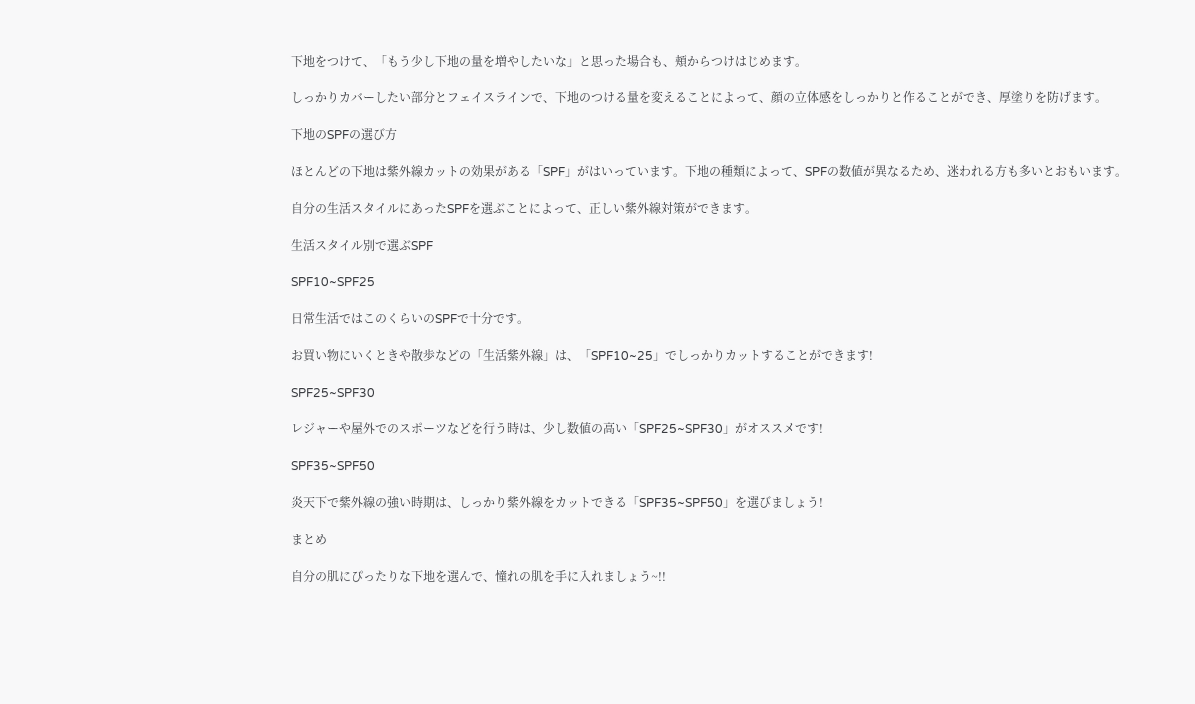下地をつけて、「もう少し下地の量を増やしたいな」と思った場合も、頬からつけはじめます。

しっかりカバーしたい部分とフェイスラインで、下地のつける量を変えることによって、顔の立体感をしっかりと作ることができ、厚塗りを防げます。

下地のSPFの選び方

ほとんどの下地は紫外線カットの効果がある「SPF」がはいっています。下地の種類によって、SPFの数値が異なるため、迷われる方も多いとおもいます。

自分の生活スタイルにあったSPFを選ぶことによって、正しい紫外線対策ができます。

生活スタイル別で選ぶSPF

SPF10~SPF25

日常生活ではこのくらいのSPFで十分です。

お買い物にいくときや散歩などの「生活紫外線」は、「SPF10~25」でしっかりカットすることができます!

SPF25~SPF30

レジャーや屋外でのスポーツなどを行う時は、少し数値の高い「SPF25~SPF30」がオススメです!

SPF35~SPF50

炎天下で紫外線の強い時期は、しっかり紫外線をカットできる「SPF35~SPF50」を選びましょう!

まとめ

自分の肌にぴったりな下地を選んで、憧れの肌を手に入れましょう~!!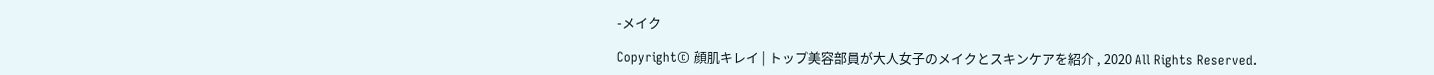-メイク

Copyright© 顔肌キレイ | トップ美容部員が大人女子のメイクとスキンケアを紹介 , 2020 All Rights Reserved.